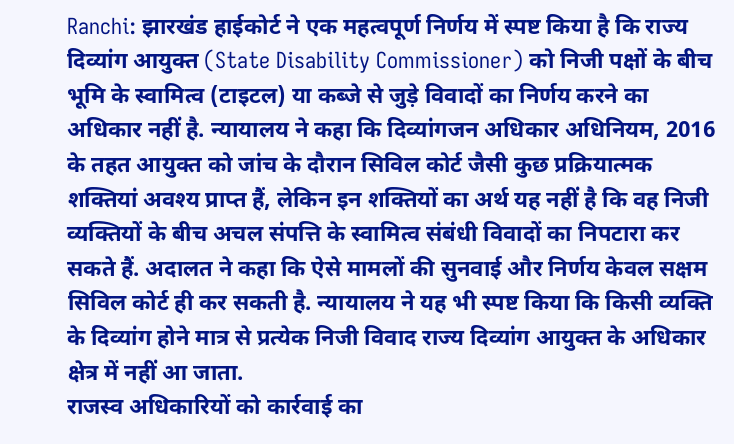Ranchi: झारखंड हाईकोर्ट ने एक महत्वपूर्ण निर्णय में स्पष्ट किया है कि राज्य दिव्यांग आयुक्त (State Disability Commissioner) को निजी पक्षों के बीच भूमि के स्वामित्व (टाइटल) या कब्जे से जुड़े विवादों का निर्णय करने का अधिकार नहीं है. न्यायालय ने कहा कि दिव्यांगजन अधिकार अधिनियम, 2016 के तहत आयुक्त को जांच के दौरान सिविल कोर्ट जैसी कुछ प्रक्रियात्मक शक्तियां अवश्य प्राप्त हैं, लेकिन इन शक्तियों का अर्थ यह नहीं है कि वह निजी व्यक्तियों के बीच अचल संपत्ति के स्वामित्व संबंधी विवादों का निपटारा कर सकते हैं. अदालत ने कहा कि ऐसे मामलों की सुनवाई और निर्णय केवल सक्षम सिविल कोर्ट ही कर सकती है. न्यायालय ने यह भी स्पष्ट किया कि किसी व्यक्ति के दिव्यांग होने मात्र से प्रत्येक निजी विवाद राज्य दिव्यांग आयुक्त के अधिकार क्षेत्र में नहीं आ जाता.
राजस्व अधिकारियों को कार्रवाई का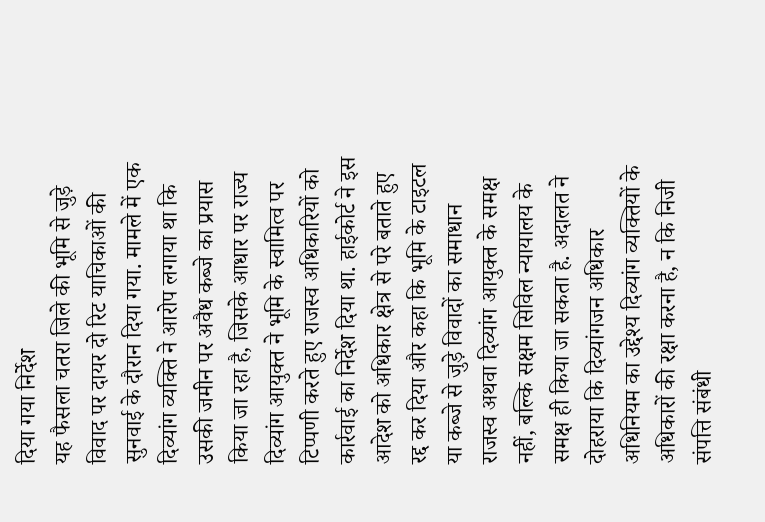दिया गया निर्देश
यह फैसला चतरा जिले की भूमि से जुड़े विवाद पर दायर दो रिट याचिकाओं की सुनवाई के दौरान दिया गया. मामले में एक दिव्यांग व्यक्ति ने आरोप लगाया था कि उसकी जमीन पर अवैध कब्जे का प्रयास किया जा रहा है, जिसके आधार पर राज्य दिव्यांग आयुक्त ने भूमि के स्वामित्व पर टिप्पणी करते हुए राजस्व अधिकारियों को कार्रवाई का निर्देश दिया था. हाईकोर्ट ने इस आदेश को अधिकार क्षेत्र से परे बताते हुए रद्द कर दिया और कहा कि भूमि के टाइटल या कब्जे से जुड़े विवादों का समाधान राजस्व अथवा दिव्यांग आयुक्त के समक्ष नहीं, बल्कि सक्षम सिविल न्यायालय के समक्ष ही किया जा सकता है. अदालत ने दोहराया कि दिव्यांगजन अधिकार अधिनियम का उद्देश्य दिव्यांग व्यक्तियों के अधिकारों की रक्षा करना है, न कि निजी संपत्ति संबंधी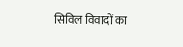सिविल विवादों का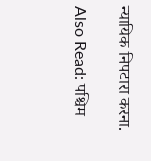न्यायिक निपटारा करना.

Also Read: पश्चिम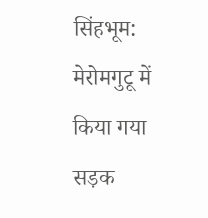सिंहभूम: मेरोमगुटू में किया गया सड़क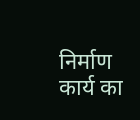निर्माण कार्य का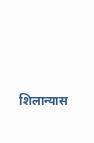शिलान्यास